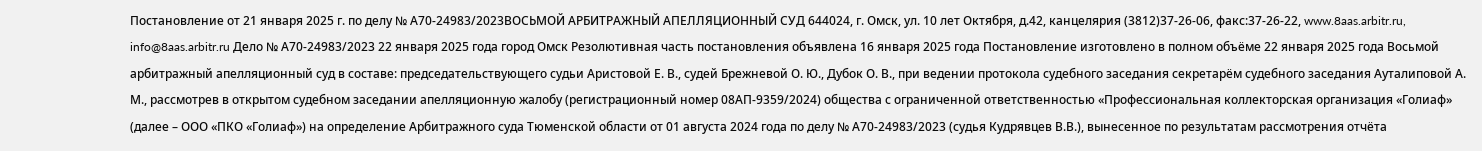Постановление от 21 января 2025 г. по делу № А70-24983/2023ВОСЬМОЙ АРБИТРАЖНЫЙ АПЕЛЛЯЦИОННЫЙ СУД 644024, г. Омск, ул. 10 лет Октября, д.42, канцелярия (3812)37-26-06, факс:37-26-22, www.8aas.arbitr.ru, info@8aas.arbitr.ru Дело № А70-24983/2023 22 января 2025 года город Омск Резолютивная часть постановления объявлена 16 января 2025 года Постановление изготовлено в полном объёме 22 января 2025 года Восьмой арбитражный апелляционный суд в составе: председательствующего судьи Аристовой Е. В., судей Брежневой О. Ю., Дубок О. В., при ведении протокола судебного заседания секретарём судебного заседания Ауталиповой А. М., рассмотрев в открытом судебном заседании апелляционную жалобу (регистрационный номер 08АП-9359/2024) общества с ограниченной ответственностью «Профессиональная коллекторская организация «Голиаф» (далее – ООО «ПКО «Голиаф») на определение Арбитражного суда Тюменской области от 01 августа 2024 года по делу № А70-24983/2023 (судья Кудрявцев В.В.), вынесенное по результатам рассмотрения отчёта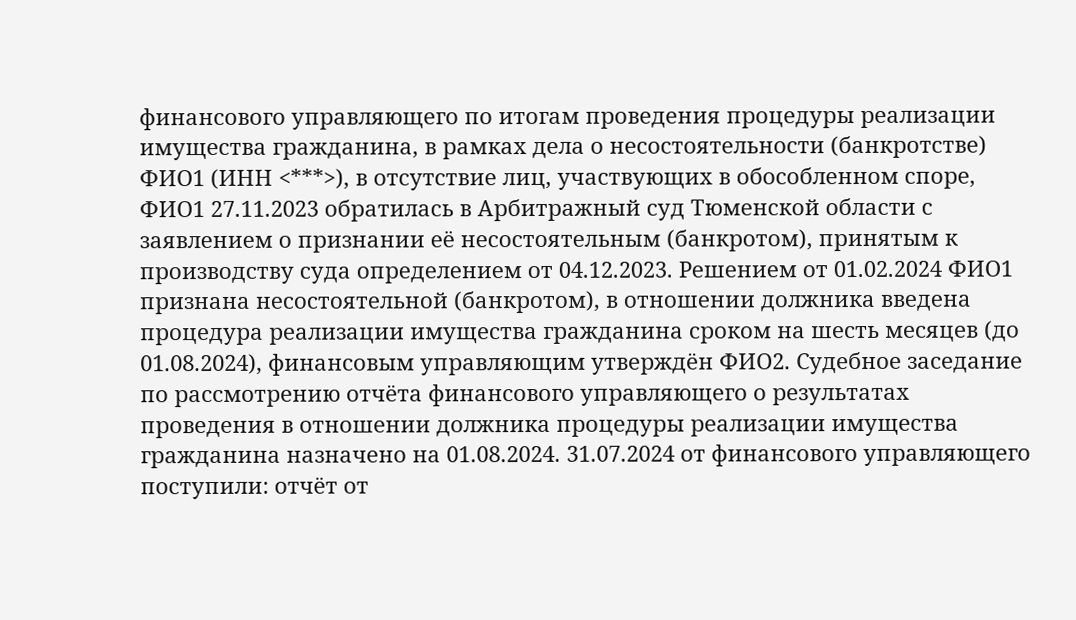финансового управляющего по итогам проведения процедуры реализации имущества гражданина, в рамках дела о несостоятельности (банкротстве) ФИО1 (ИНН <***>), в отсутствие лиц, участвующих в обособленном споре, ФИО1 27.11.2023 обратилась в Арбитражный суд Тюменской области с заявлением о признании её несостоятельным (банкротом), принятым к производству суда определением от 04.12.2023. Решением от 01.02.2024 ФИО1 признана несостоятельной (банкротом), в отношении должника введена процедура реализации имущества гражданина сроком на шесть месяцев (до 01.08.2024), финансовым управляющим утверждён ФИО2. Судебное заседание по рассмотрению отчёта финансового управляющего о результатах проведения в отношении должника процедуры реализации имущества гражданина назначено на 01.08.2024. 31.07.2024 от финансового управляющего поступили: отчёт от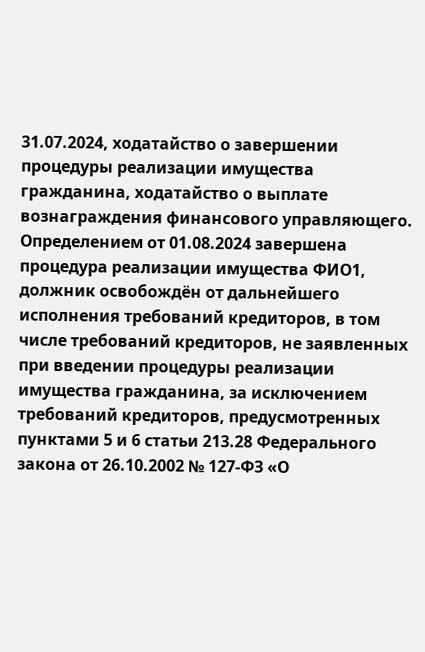31.07.2024, ходатайство о завершении процедуры реализации имущества гражданина, ходатайство о выплате вознаграждения финансового управляющего. Определением от 01.08.2024 завершена процедура реализации имущества ФИО1, должник освобождён от дальнейшего исполнения требований кредиторов, в том числе требований кредиторов, не заявленных при введении процедуры реализации имущества гражданина, за исключением требований кредиторов, предусмотренных пунктами 5 и 6 статьи 213.28 Федерального закона от 26.10.2002 № 127-ФЗ «О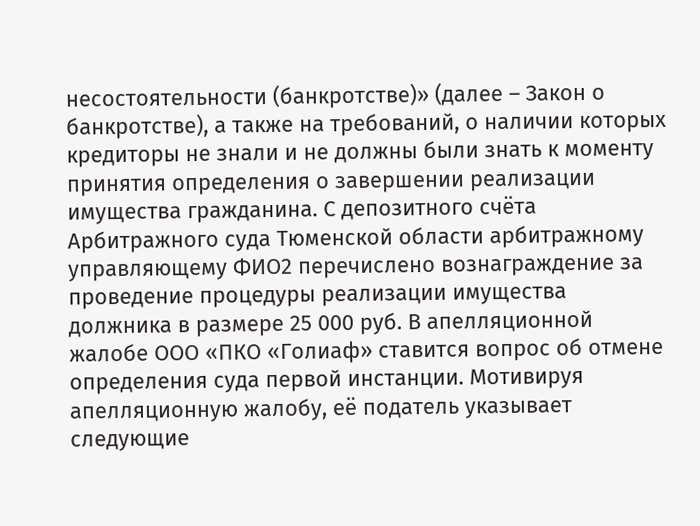несостоятельности (банкротстве)» (далее – Закон о банкротстве), а также на требований, о наличии которых кредиторы не знали и не должны были знать к моменту принятия определения о завершении реализации имущества гражданина. С депозитного счёта Арбитражного суда Тюменской области арбитражному управляющему ФИО2 перечислено вознаграждение за проведение процедуры реализации имущества должника в размере 25 000 руб. В апелляционной жалобе ООО «ПКО «Голиаф» ставится вопрос об отмене определения суда первой инстанции. Мотивируя апелляционную жалобу, её податель указывает следующие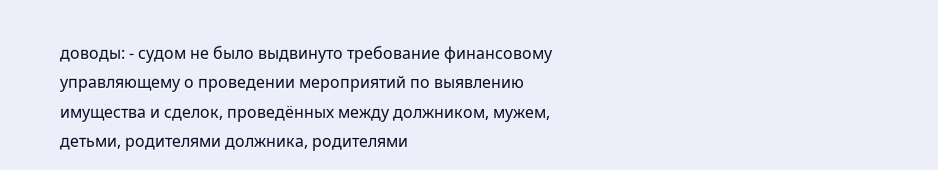доводы: - судом не было выдвинуто требование финансовому управляющему о проведении мероприятий по выявлению имущества и сделок, проведённых между должником, мужем, детьми, родителями должника, родителями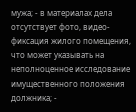мужа; - в материалах дела отсутствует фото, видео-фиксация жилого помещения, что может указывать на неполноценное исследование имущественного положения должника; -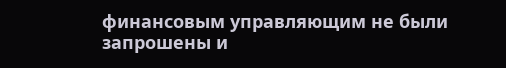финансовым управляющим не были запрошены и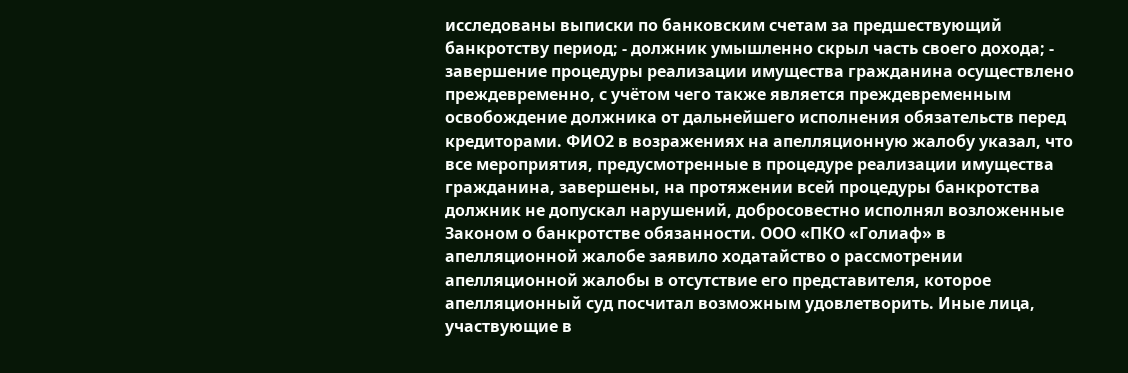исследованы выписки по банковским счетам за предшествующий банкротству период; - должник умышленно скрыл часть своего дохода; - завершение процедуры реализации имущества гражданина осуществлено преждевременно, с учётом чего также является преждевременным освобождение должника от дальнейшего исполнения обязательств перед кредиторами. ФИО2 в возражениях на апелляционную жалобу указал, что все мероприятия, предусмотренные в процедуре реализации имущества гражданина, завершены, на протяжении всей процедуры банкротства должник не допускал нарушений, добросовестно исполнял возложенные Законом о банкротстве обязанности. ООО «ПКО «Голиаф» в апелляционной жалобе заявило ходатайство о рассмотрении апелляционной жалобы в отсутствие его представителя, которое апелляционный суд посчитал возможным удовлетворить. Иные лица, участвующие в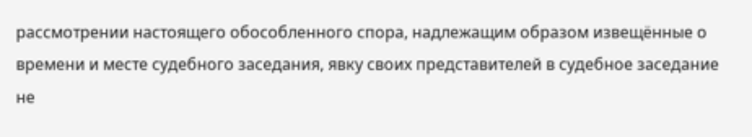рассмотрении настоящего обособленного спора, надлежащим образом извещённые о времени и месте судебного заседания, явку своих представителей в судебное заседание не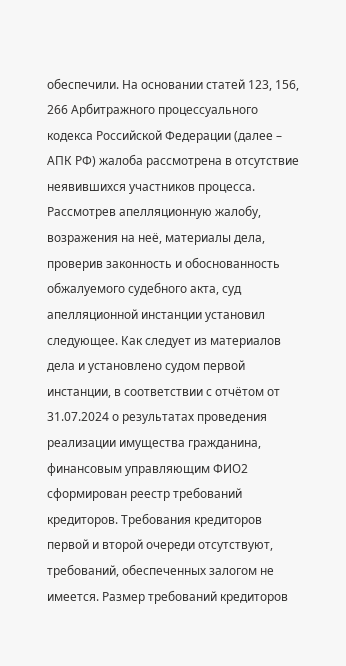обеспечили. На основании статей 123, 156, 266 Арбитражного процессуального кодекса Российской Федерации (далее – АПК РФ) жалоба рассмотрена в отсутствие неявившихся участников процесса. Рассмотрев апелляционную жалобу, возражения на неё, материалы дела, проверив законность и обоснованность обжалуемого судебного акта, суд апелляционной инстанции установил следующее. Как следует из материалов дела и установлено судом первой инстанции, в соответствии с отчётом от 31.07.2024 о результатах проведения реализации имущества гражданина, финансовым управляющим ФИО2 сформирован реестр требований кредиторов. Требования кредиторов первой и второй очереди отсутствуют, требований, обеспеченных залогом не имеется. Размер требований кредиторов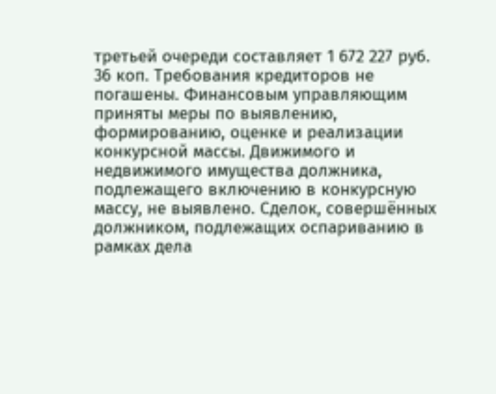третьей очереди составляет 1 672 227 руб. 36 коп. Требования кредиторов не погашены. Финансовым управляющим приняты меры по выявлению, формированию, оценке и реализации конкурсной массы. Движимого и недвижимого имущества должника, подлежащего включению в конкурсную массу, не выявлено. Сделок, совершённых должником, подлежащих оспариванию в рамках дела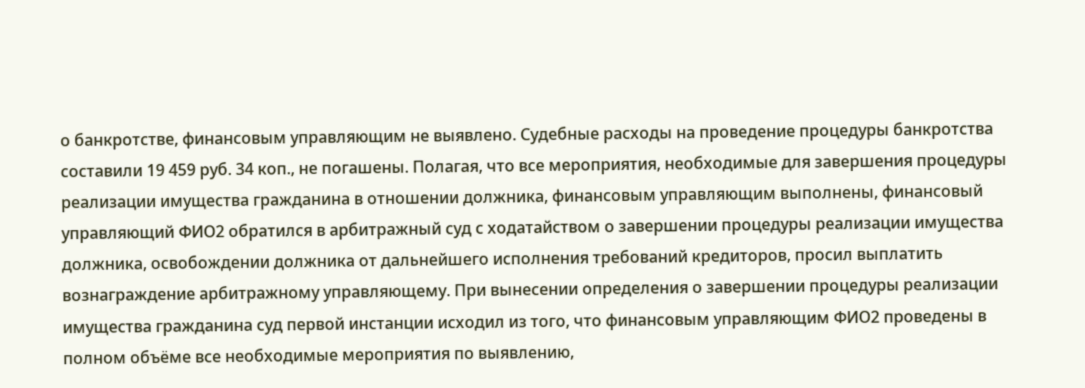о банкротстве, финансовым управляющим не выявлено. Судебные расходы на проведение процедуры банкротства составили 19 459 руб. 34 коп., не погашены. Полагая, что все мероприятия, необходимые для завершения процедуры реализации имущества гражданина в отношении должника, финансовым управляющим выполнены, финансовый управляющий ФИО2 обратился в арбитражный суд с ходатайством о завершении процедуры реализации имущества должника, освобождении должника от дальнейшего исполнения требований кредиторов, просил выплатить вознаграждение арбитражному управляющему. При вынесении определения о завершении процедуры реализации имущества гражданина суд первой инстанции исходил из того, что финансовым управляющим ФИО2 проведены в полном объёме все необходимые мероприятия по выявлению,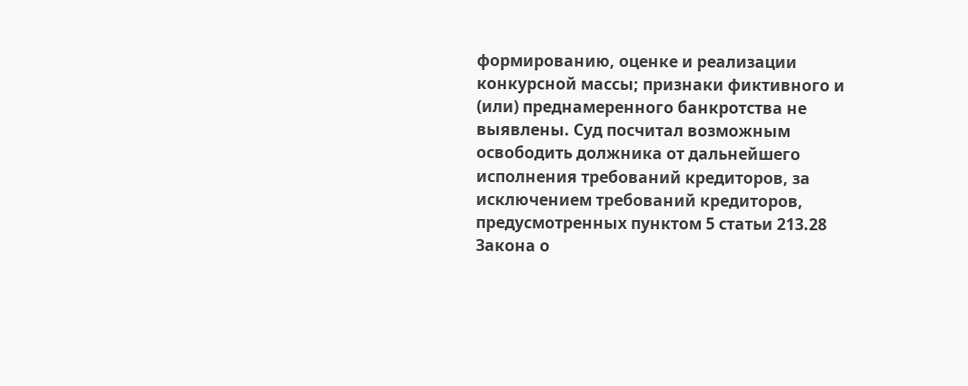формированию, оценке и реализации конкурсной массы; признаки фиктивного и (или) преднамеренного банкротства не выявлены. Суд посчитал возможным освободить должника от дальнейшего исполнения требований кредиторов, за исключением требований кредиторов, предусмотренных пунктом 5 статьи 213.28 Закона о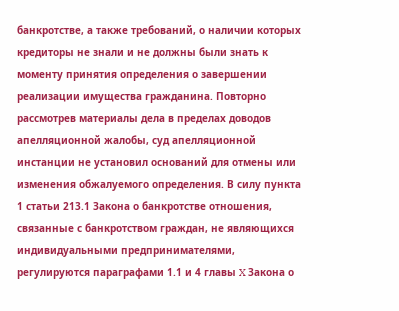банкротстве, а также требований, о наличии которых кредиторы не знали и не должны были знать к моменту принятия определения о завершении реализации имущества гражданина. Повторно рассмотрев материалы дела в пределах доводов апелляционной жалобы, суд апелляционной инстанции не установил оснований для отмены или изменения обжалуемого определения. В силу пункта 1 статьи 213.1 Закона о банкротстве отношения, связанные с банкротством граждан, не являющихся индивидуальными предпринимателями, регулируются параграфами 1.1 и 4 главы X Закона о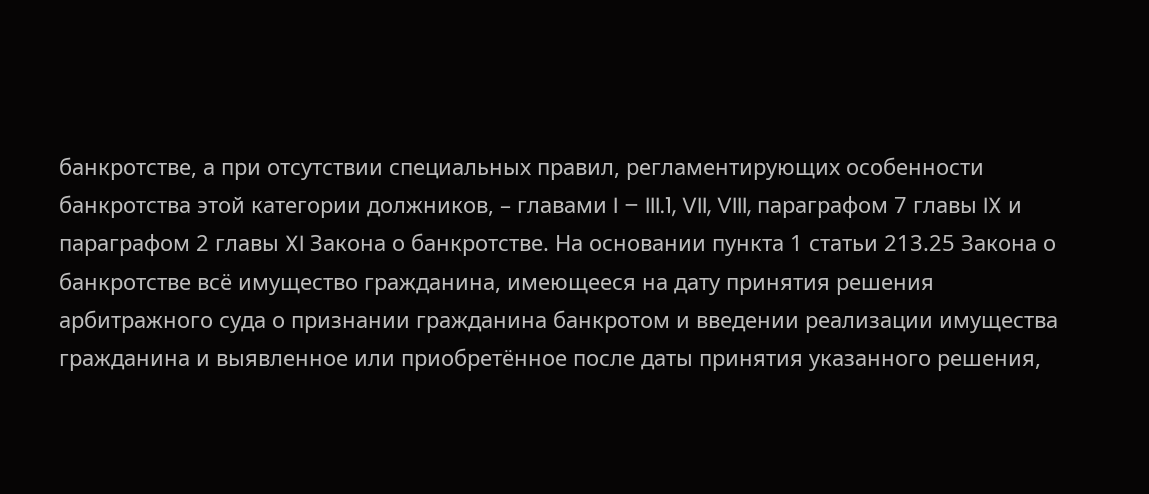банкротстве, а при отсутствии специальных правил, регламентирующих особенности банкротства этой категории должников, – главами I – III.1, VII, VIII, параграфом 7 главы IX и параграфом 2 главы XI Закона о банкротстве. На основании пункта 1 статьи 213.25 Закона о банкротстве всё имущество гражданина, имеющееся на дату принятия решения арбитражного суда о признании гражданина банкротом и введении реализации имущества гражданина и выявленное или приобретённое после даты принятия указанного решения,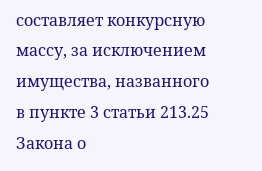составляет конкурсную массу, за исключением имущества, названного в пункте 3 статьи 213.25 Закона о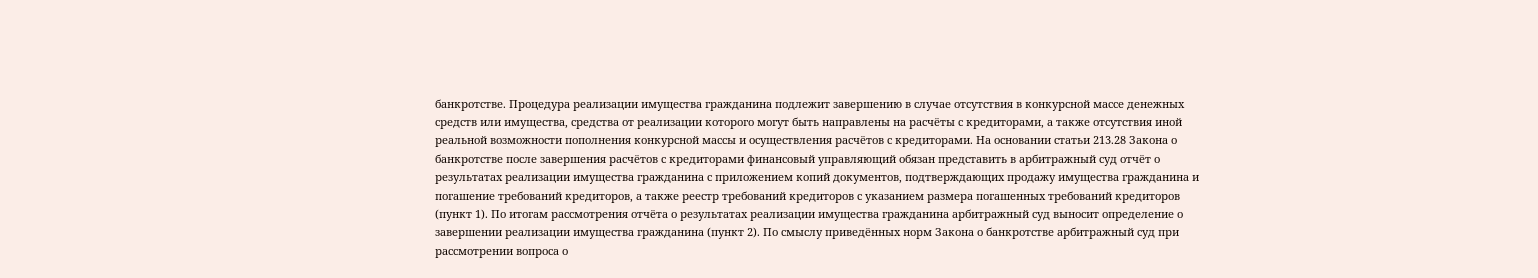банкротстве. Процедура реализации имущества гражданина подлежит завершению в случае отсутствия в конкурсной массе денежных средств или имущества, средства от реализации которого могут быть направлены на расчёты с кредиторами, а также отсутствия иной реальной возможности пополнения конкурсной массы и осуществления расчётов с кредиторами. На основании статьи 213.28 Закона о банкротстве после завершения расчётов с кредиторами финансовый управляющий обязан представить в арбитражный суд отчёт о результатах реализации имущества гражданина с приложением копий документов, подтверждающих продажу имущества гражданина и погашение требований кредиторов, а также реестр требований кредиторов с указанием размера погашенных требований кредиторов (пункт 1). По итогам рассмотрения отчёта о результатах реализации имущества гражданина арбитражный суд выносит определение о завершении реализации имущества гражданина (пункт 2). По смыслу приведённых норм Закона о банкротстве арбитражный суд при рассмотрении вопроса о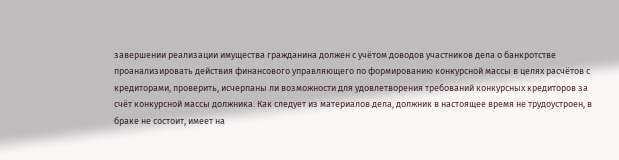завершении реализации имущества гражданина должен с учётом доводов участников дела о банкротстве проанализировать действия финансового управляющего по формированию конкурсной массы в целях расчётов с кредиторами, проверить, исчерпаны ли возможности для удовлетворения требований конкурсных кредиторов за счёт конкурсной массы должника. Как следует из материалов дела, должник в настоящее время не трудоустроен, в браке не состоит, имеет на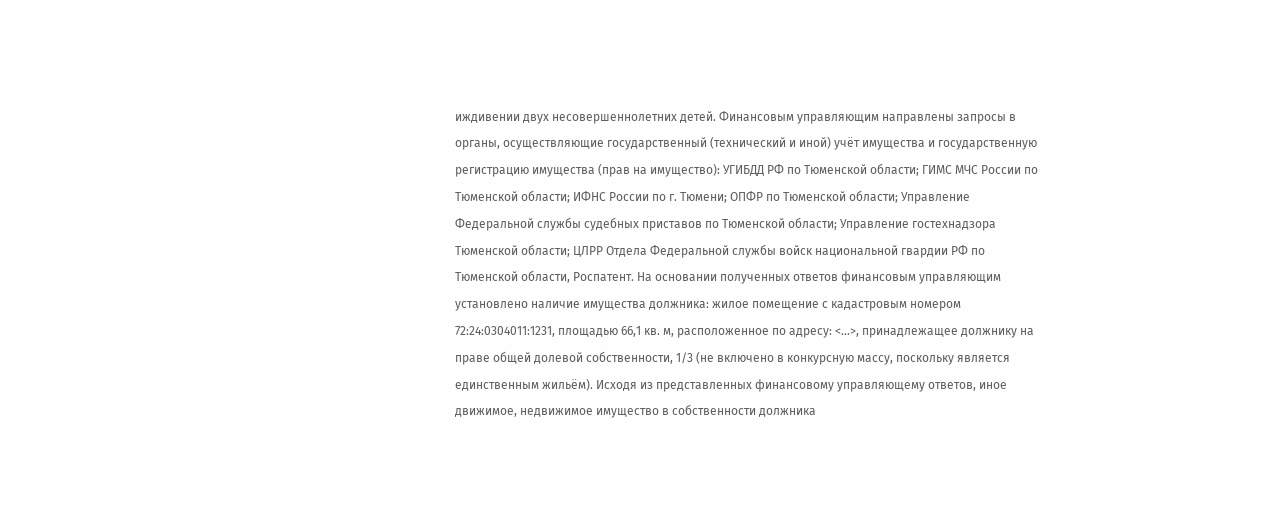иждивении двух несовершеннолетних детей. Финансовым управляющим направлены запросы в органы, осуществляющие государственный (технический и иной) учёт имущества и государственную регистрацию имущества (прав на имущество): УГИБДД РФ по Тюменской области; ГИМС МЧС России по Тюменской области; ИФНС России по г. Тюмени; ОПФР по Тюменской области; Управление Федеральной службы судебных приставов по Тюменской области; Управление гостехнадзора Тюменской области; ЦЛРР Отдела Федеральной службы войск национальной гвардии РФ по Тюменской области, Роспатент. На основании полученных ответов финансовым управляющим установлено наличие имущества должника: жилое помещение с кадастровым номером 72:24:0304011:1231, площадью 66,1 кв. м, расположенное по адресу: <...>, принадлежащее должнику на праве общей долевой собственности, 1/3 (не включено в конкурсную массу, поскольку является единственным жильём). Исходя из представленных финансовому управляющему ответов, иное движимое, недвижимое имущество в собственности должника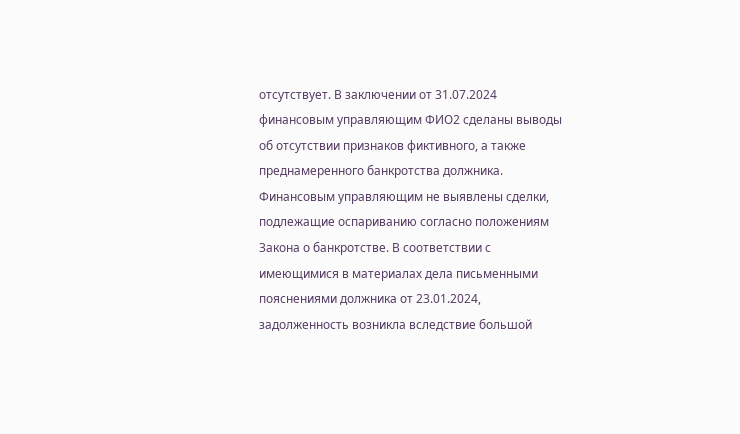отсутствует. В заключении от 31.07.2024 финансовым управляющим ФИО2 сделаны выводы об отсутствии признаков фиктивного, а также преднамеренного банкротства должника. Финансовым управляющим не выявлены сделки, подлежащие оспариванию согласно положениям Закона о банкротстве. В соответствии с имеющимися в материалах дела письменными пояснениями должника от 23.01.2024, задолженность возникла вследствие большой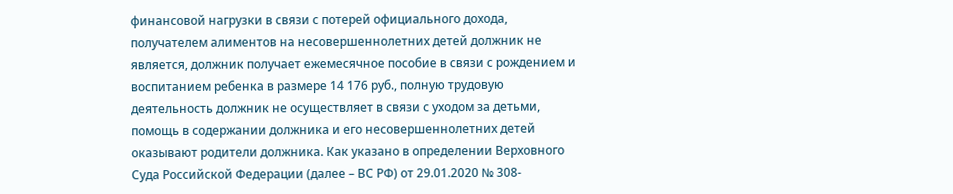финансовой нагрузки в связи с потерей официального дохода, получателем алиментов на несовершеннолетних детей должник не является, должник получает ежемесячное пособие в связи с рождением и воспитанием ребенка в размере 14 176 руб., полную трудовую деятельность должник не осуществляет в связи с уходом за детьми, помощь в содержании должника и его несовершеннолетних детей оказывают родители должника. Как указано в определении Верховного Суда Российской Федерации (далее – ВС РФ) от 29.01.2020 № 308-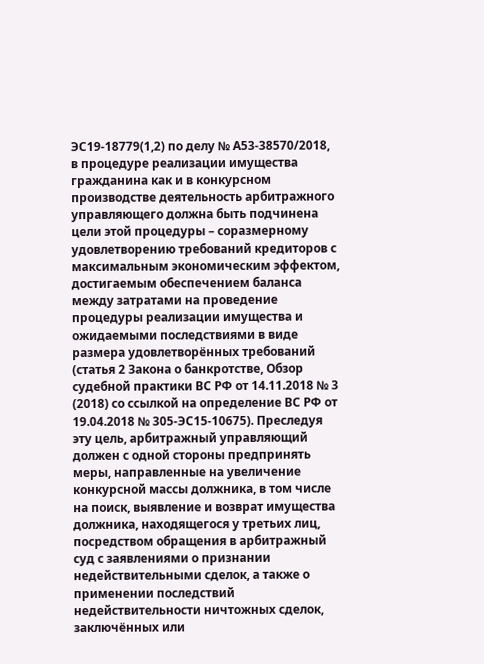ЭС19-18779(1,2) по делу № А53-38570/2018, в процедуре реализации имущества гражданина как и в конкурсном производстве деятельность арбитражного управляющего должна быть подчинена цели этой процедуры – соразмерному удовлетворению требований кредиторов с максимальным экономическим эффектом, достигаемым обеспечением баланса между затратами на проведение процедуры реализации имущества и ожидаемыми последствиями в виде размера удовлетворённых требований (статья 2 Закона о банкротстве, Обзор судебной практики ВС РФ от 14.11.2018 № 3 (2018) со ссылкой на определение ВС РФ от 19.04.2018 № 305-ЭС15-10675). Преследуя эту цель, арбитражный управляющий должен с одной стороны предпринять меры, направленные на увеличение конкурсной массы должника, в том числе на поиск, выявление и возврат имущества должника, находящегося у третьих лиц, посредством обращения в арбитражный суд с заявлениями о признании недействительными сделок, а также о применении последствий недействительности ничтожных сделок, заключённых или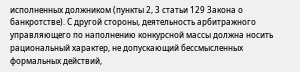исполненных должником (пункты 2, 3 статьи 129 Закона о банкротстве). С другой стороны, деятельность арбитражного управляющего по наполнению конкурсной массы должна носить рациональный характер, не допускающий бессмысленных формальных действий,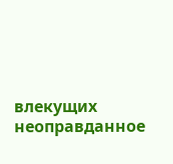влекущих неоправданное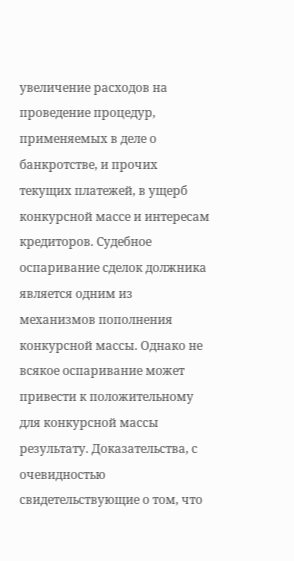увеличение расходов на проведение процедур, применяемых в деле о банкротстве, и прочих текущих платежей, в ущерб конкурсной массе и интересам кредиторов. Судебное оспаривание сделок должника является одним из механизмов пополнения конкурсной массы. Однако не всякое оспаривание может привести к положительному для конкурсной массы результату. Доказательства, с очевидностью свидетельствующие о том, что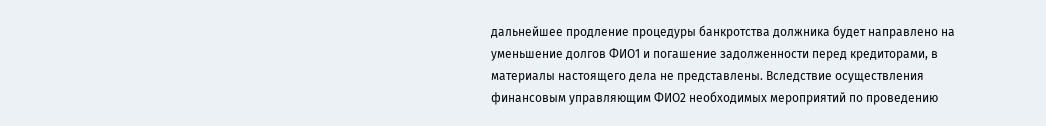дальнейшее продление процедуры банкротства должника будет направлено на уменьшение долгов ФИО1 и погашение задолженности перед кредиторами, в материалы настоящего дела не представлены. Вследствие осуществления финансовым управляющим ФИО2 необходимых мероприятий по проведению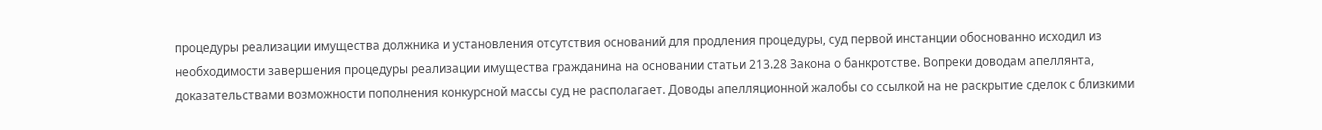процедуры реализации имущества должника и установления отсутствия оснований для продления процедуры, суд первой инстанции обоснованно исходил из необходимости завершения процедуры реализации имущества гражданина на основании статьи 213.28 Закона о банкротстве. Вопреки доводам апеллянта, доказательствами возможности пополнения конкурсной массы суд не располагает. Доводы апелляционной жалобы со ссылкой на не раскрытие сделок с близкими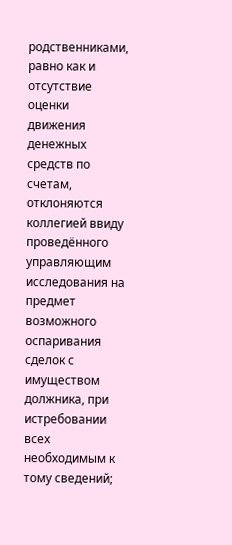родственниками, равно как и отсутствие оценки движения денежных средств по счетам, отклоняются коллегией ввиду проведённого управляющим исследования на предмет возможного оспаривания сделок с имуществом должника, при истребовании всех необходимым к тому сведений;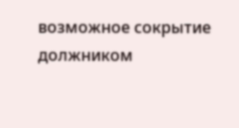возможное сокрытие должником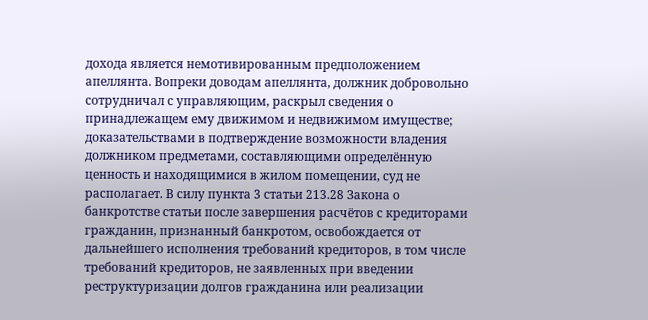дохода является немотивированным предположением апеллянта. Вопреки доводам апеллянта, должник добровольно сотрудничал с управляющим, раскрыл сведения о принадлежащем ему движимом и недвижимом имуществе; доказательствами в подтверждение возможности владения должником предметами, составляющими определённую ценность и находящимися в жилом помещении, суд не располагает. В силу пункта 3 статьи 213.28 Закона о банкротстве статьи после завершения расчётов с кредиторами гражданин, признанный банкротом, освобождается от дальнейшего исполнения требований кредиторов, в том числе требований кредиторов, не заявленных при введении реструктуризации долгов гражданина или реализации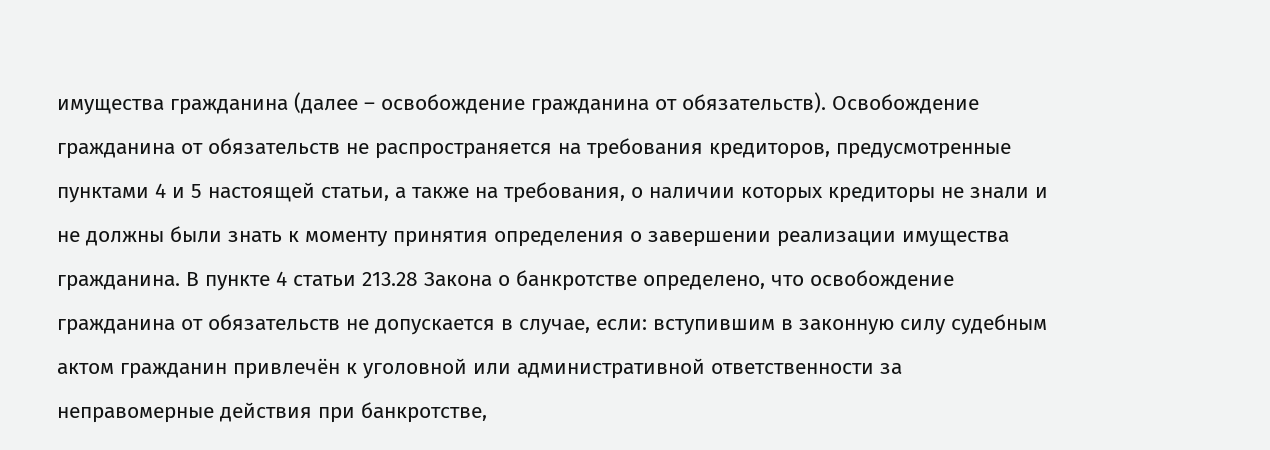имущества гражданина (далее – освобождение гражданина от обязательств). Освобождение гражданина от обязательств не распространяется на требования кредиторов, предусмотренные пунктами 4 и 5 настоящей статьи, а также на требования, о наличии которых кредиторы не знали и не должны были знать к моменту принятия определения о завершении реализации имущества гражданина. В пункте 4 статьи 213.28 Закона о банкротстве определено, что освобождение гражданина от обязательств не допускается в случае, если: вступившим в законную силу судебным актом гражданин привлечён к уголовной или административной ответственности за неправомерные действия при банкротстве,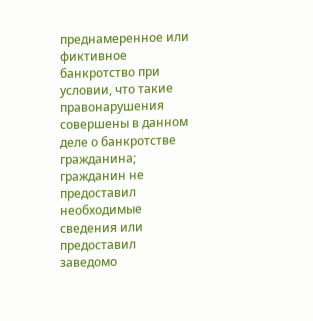преднамеренное или фиктивное банкротство при условии, что такие правонарушения совершены в данном деле о банкротстве гражданина; гражданин не предоставил необходимые сведения или предоставил заведомо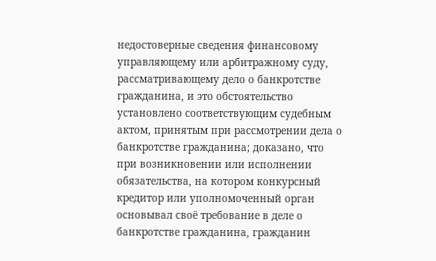недостоверные сведения финансовому управляющему или арбитражному суду, рассматривающему дело о банкротстве гражданина, и это обстоятельство установлено соответствующим судебным актом, принятым при рассмотрении дела о банкротстве гражданина; доказано, что при возникновении или исполнении обязательства, на котором конкурсный кредитор или уполномоченный орган основывал своё требование в деле о банкротстве гражданина, гражданин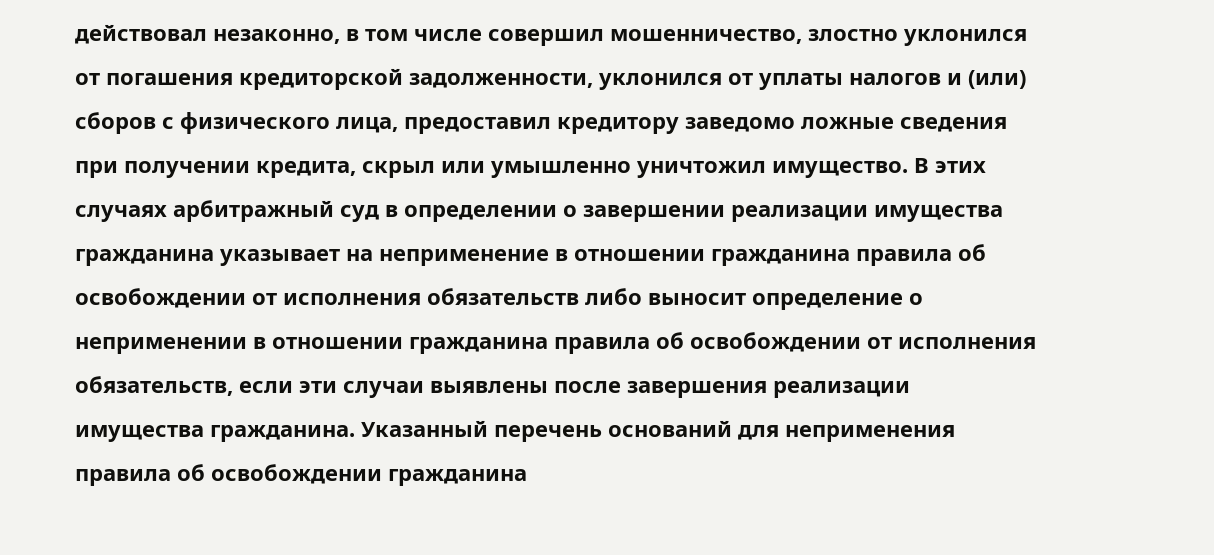действовал незаконно, в том числе совершил мошенничество, злостно уклонился от погашения кредиторской задолженности, уклонился от уплаты налогов и (или) сборов с физического лица, предоставил кредитору заведомо ложные сведения при получении кредита, скрыл или умышленно уничтожил имущество. В этих случаях арбитражный суд в определении о завершении реализации имущества гражданина указывает на неприменение в отношении гражданина правила об освобождении от исполнения обязательств либо выносит определение о неприменении в отношении гражданина правила об освобождении от исполнения обязательств, если эти случаи выявлены после завершения реализации имущества гражданина. Указанный перечень оснований для неприменения правила об освобождении гражданина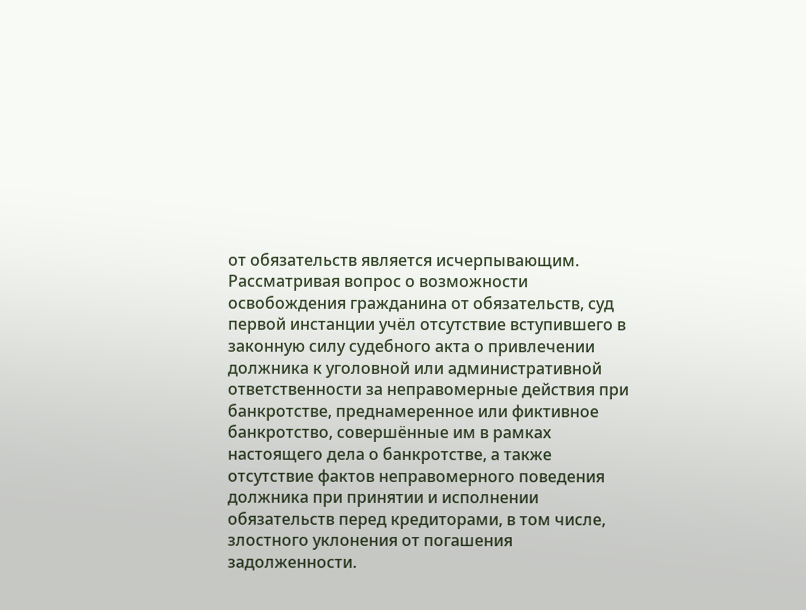от обязательств является исчерпывающим. Рассматривая вопрос о возможности освобождения гражданина от обязательств, суд первой инстанции учёл отсутствие вступившего в законную силу судебного акта о привлечении должника к уголовной или административной ответственности за неправомерные действия при банкротстве, преднамеренное или фиктивное банкротство, совершённые им в рамках настоящего дела о банкротстве, а также отсутствие фактов неправомерного поведения должника при принятии и исполнении обязательств перед кредиторами, в том числе, злостного уклонения от погашения задолженности.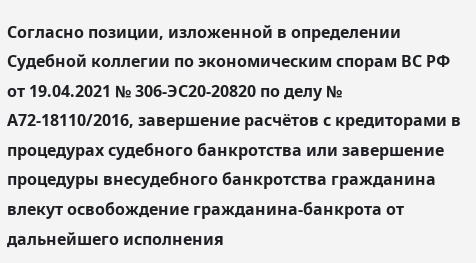Согласно позиции, изложенной в определении Судебной коллегии по экономическим спорам ВС РФ от 19.04.2021 № 306-ЭС20-20820 по делу № А72-18110/2016, завершение расчётов с кредиторами в процедурах судебного банкротства или завершение процедуры внесудебного банкротства гражданина влекут освобождение гражданина-банкрота от дальнейшего исполнения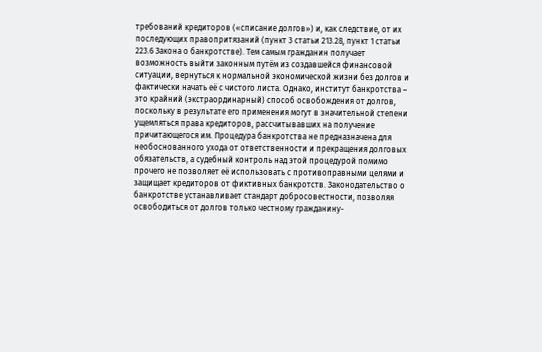требований кредиторов («списание долгов») и, как следствие, от их последующих правопритязаний (пункт 3 статьи 213.28, пункт 1 статьи 223.6 Закона о банкротстве). Тем самым гражданин получает возможность выйти законным путём из создавшейся финансовой ситуации, вернуться к нормальной экономической жизни без долгов и фактически начать её с чистого листа. Однако, институт банкротства – это крайний (экстраординарный) способ освобождения от долгов, поскольку в результате его применения могут в значительной степени ущемляться права кредиторов, рассчитывавших на получение причитающегося им. Процедура банкротства не предназначена для необоснованного ухода от ответственности и прекращения долговых обязательств, а судебный контроль над этой процедурой помимо прочего не позволяет её использовать с противоправными целями и защищает кредиторов от фиктивных банкротств. Законодательство о банкротстве устанавливает стандарт добросовестности, позволяя освободиться от долгов только честному гражданину-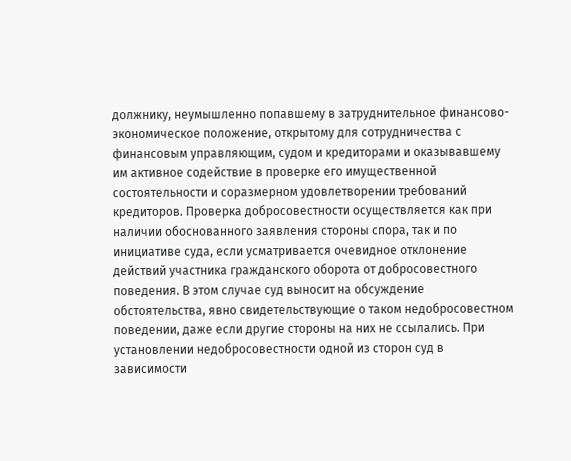должнику, неумышленно попавшему в затруднительное финансово-экономическое положение, открытому для сотрудничества с финансовым управляющим, судом и кредиторами и оказывавшему им активное содействие в проверке его имущественной состоятельности и соразмерном удовлетворении требований кредиторов. Проверка добросовестности осуществляется как при наличии обоснованного заявления стороны спора, так и по инициативе суда, если усматривается очевидное отклонение действий участника гражданского оборота от добросовестного поведения. В этом случае суд выносит на обсуждение обстоятельства, явно свидетельствующие о таком недобросовестном поведении, даже если другие стороны на них не ссылались. При установлении недобросовестности одной из сторон суд в зависимости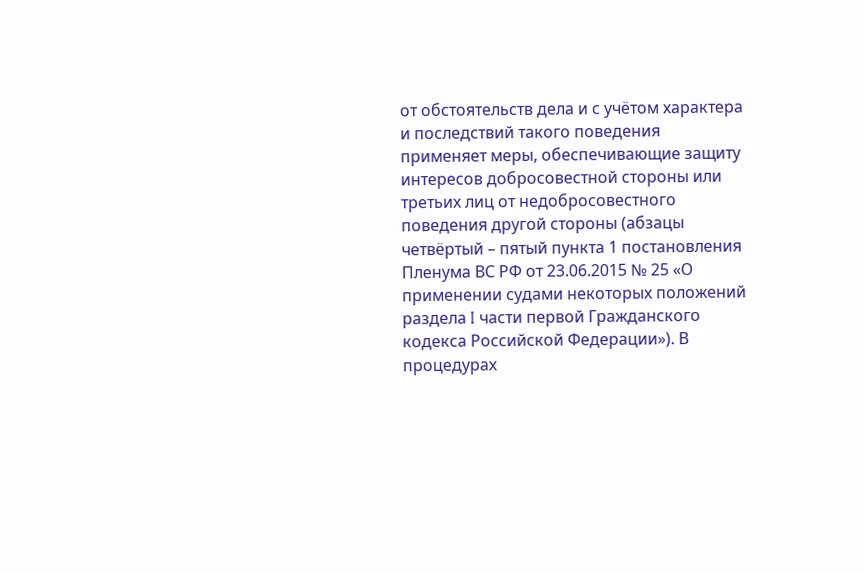от обстоятельств дела и с учётом характера и последствий такого поведения применяет меры, обеспечивающие защиту интересов добросовестной стороны или третьих лиц от недобросовестного поведения другой стороны (абзацы четвёртый – пятый пункта 1 постановления Пленума ВС РФ от 23.06.2015 № 25 «О применении судами некоторых положений раздела I части первой Гражданского кодекса Российской Федерации»). В процедурах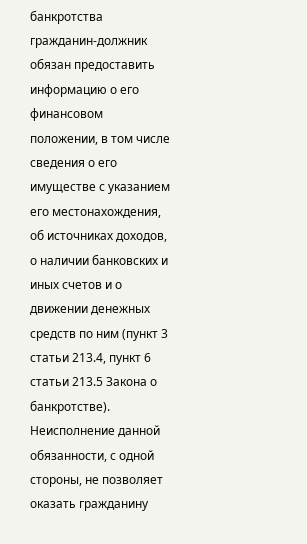банкротства гражданин-должник обязан предоставить информацию о его финансовом положении, в том числе сведения о его имуществе с указанием его местонахождения, об источниках доходов, о наличии банковских и иных счетов и о движении денежных средств по ним (пункт 3 статьи 213.4, пункт 6 статьи 213.5 Закона о банкротстве). Неисполнение данной обязанности, с одной стороны, не позволяет оказать гражданину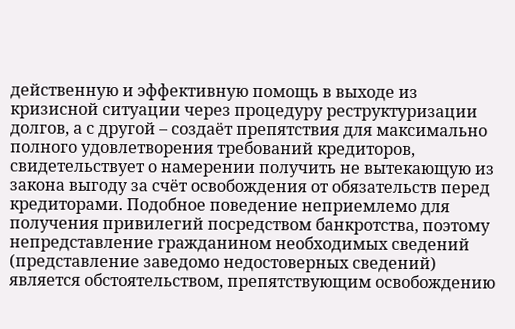действенную и эффективную помощь в выходе из кризисной ситуации через процедуру реструктуризации долгов, а с другой – создаёт препятствия для максимально полного удовлетворения требований кредиторов, свидетельствует о намерении получить не вытекающую из закона выгоду за счёт освобождения от обязательств перед кредиторами. Подобное поведение неприемлемо для получения привилегий посредством банкротства, поэтому непредставление гражданином необходимых сведений (представление заведомо недостоверных сведений) является обстоятельством, препятствующим освобождению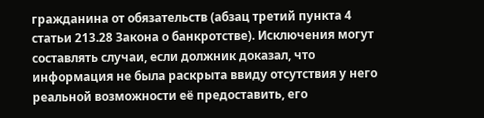гражданина от обязательств (абзац третий пункта 4 статьи 213.28 Закона о банкротстве). Исключения могут составлять случаи, если должник доказал, что информация не была раскрыта ввиду отсутствия у него реальной возможности её предоставить, его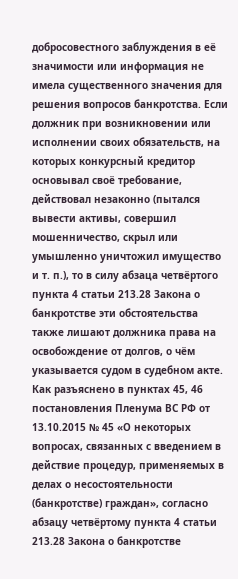добросовестного заблуждения в её значимости или информация не имела существенного значения для решения вопросов банкротства. Если должник при возникновении или исполнении своих обязательств, на которых конкурсный кредитор основывал своё требование, действовал незаконно (пытался вывести активы, совершил мошенничество, скрыл или умышленно уничтожил имущество и т. п.), то в силу абзаца четвёртого пункта 4 статьи 213.28 Закона о банкротстве эти обстоятельства также лишают должника права на освобождение от долгов, о чём указывается судом в судебном акте. Как разъяснено в пунктах 45, 46 постановления Пленума ВС РФ от 13.10.2015 № 45 «О некоторых вопросах, связанных с введением в действие процедур, применяемых в делах о несостоятельности (банкротстве) граждан», согласно абзацу четвёртому пункта 4 статьи 213.28 Закона о банкротстве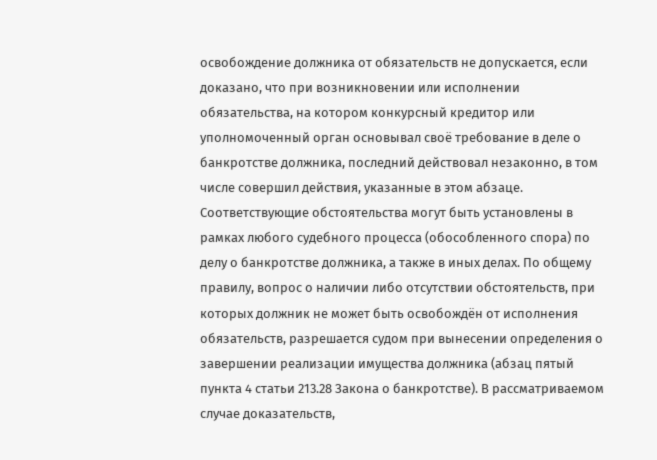освобождение должника от обязательств не допускается, если доказано, что при возникновении или исполнении обязательства, на котором конкурсный кредитор или уполномоченный орган основывал своё требование в деле о банкротстве должника, последний действовал незаконно, в том числе совершил действия, указанные в этом абзаце. Соответствующие обстоятельства могут быть установлены в рамках любого судебного процесса (обособленного спора) по делу о банкротстве должника, а также в иных делах. По общему правилу, вопрос о наличии либо отсутствии обстоятельств, при которых должник не может быть освобождён от исполнения обязательств, разрешается судом при вынесении определения о завершении реализации имущества должника (абзац пятый пункта 4 статьи 213.28 Закона о банкротстве). В рассматриваемом случае доказательств,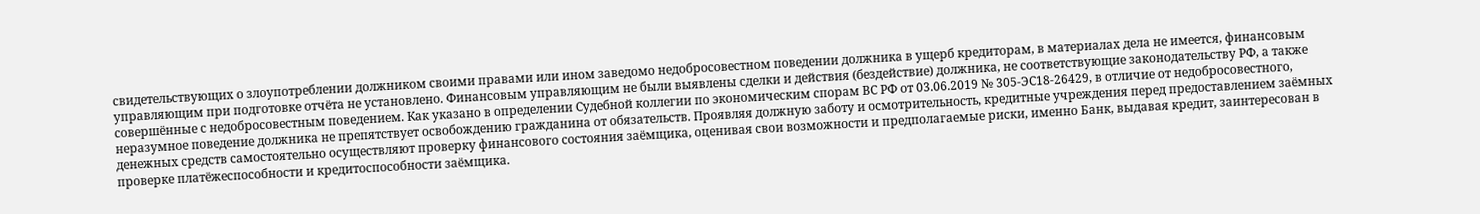свидетельствующих о злоупотреблении должником своими правами или ином заведомо недобросовестном поведении должника в ущерб кредиторам, в материалах дела не имеется, финансовым управляющим при подготовке отчёта не установлено. Финансовым управляющим не были выявлены сделки и действия (бездействие) должника, не соответствующие законодательству РФ, а также совершённые с недобросовестным поведением. Как указано в определении Судебной коллегии по экономическим спорам ВС РФ от 03.06.2019 № 305-ЭС18-26429, в отличие от недобросовестного, неразумное поведение должника не препятствует освобождению гражданина от обязательств. Проявляя должную заботу и осмотрительность, кредитные учреждения перед предоставлением заёмных денежных средств самостоятельно осуществляют проверку финансового состояния заёмщика, оценивая свои возможности и предполагаемые риски, именно Банк, выдавая кредит, заинтересован в проверке платёжеспособности и кредитоспособности заёмщика.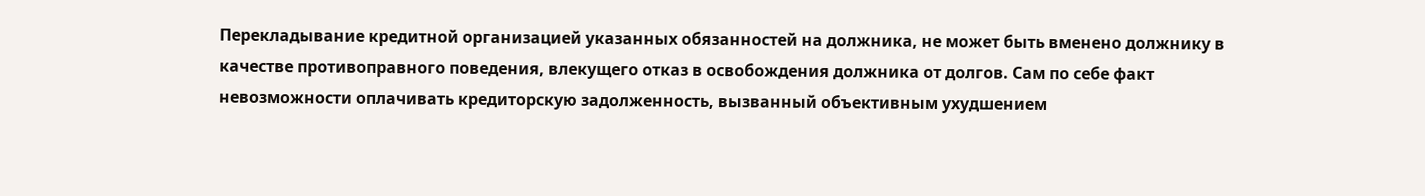Перекладывание кредитной организацией указанных обязанностей на должника, не может быть вменено должнику в качестве противоправного поведения, влекущего отказ в освобождения должника от долгов. Сам по себе факт невозможности оплачивать кредиторскую задолженность, вызванный объективным ухудшением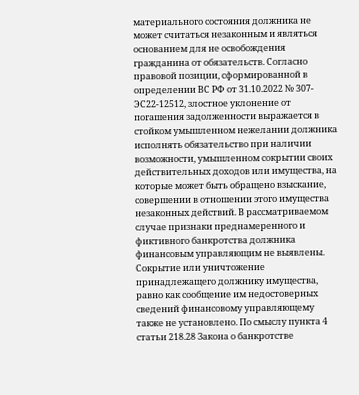материального состояния должника не может считаться незаконным и являться основанием для не освобождения гражданина от обязательств. Согласно правовой позиции, сформированной в определении ВС РФ от 31.10.2022 № 307-ЭС22-12512, злостное уклонение от погашения задолженности выражается в стойком умышленном нежелании должника исполнять обязательство при наличии возможности, умышленном сокрытии своих действительных доходов или имущества, на которые может быть обращено взыскание, совершении в отношении этого имущества незаконных действий. В рассматриваемом случае признаки преднамеренного и фиктивного банкротства должника финансовым управляющим не выявлены. Сокрытие или уничтожение принадлежащего должнику имущества, равно как сообщение им недостоверных сведений финансовому управляющему также не установлено. По смыслу пункта 4 статьи 218.28 Закона о банкротстве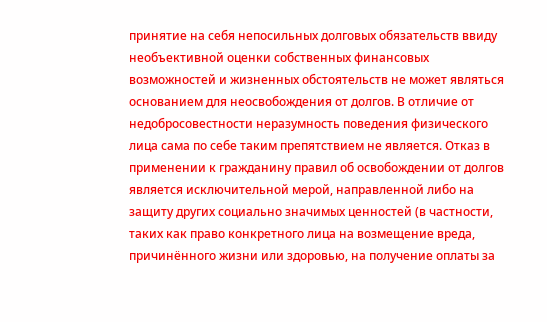принятие на себя непосильных долговых обязательств ввиду необъективной оценки собственных финансовых возможностей и жизненных обстоятельств не может являться основанием для неосвобождения от долгов. В отличие от недобросовестности неразумность поведения физического лица сама по себе таким препятствием не является. Отказ в применении к гражданину правил об освобождении от долгов является исключительной мерой, направленной либо на защиту других социально значимых ценностей (в частности, таких как право конкретного лица на возмещение вреда, причинённого жизни или здоровью, на получение оплаты за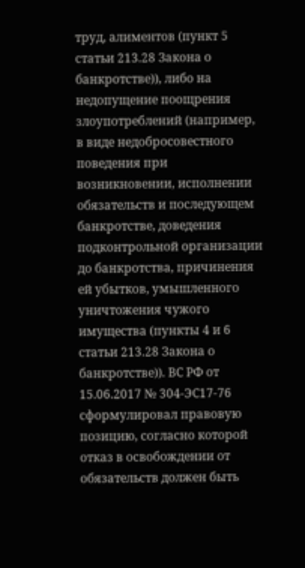труд, алиментов (пункт 5 статьи 213.28 Закона о банкротстве)), либо на недопущение поощрения злоупотреблений (например, в виде недобросовестного поведения при возникновении, исполнении обязательств и последующем банкротстве, доведения подконтрольной организации до банкротства, причинения ей убытков, умышленного уничтожения чужого имущества (пункты 4 и 6 статьи 213.28 Закона о банкротстве)). ВС РФ от 15.06.2017 № 304-ЭС17-76 сформулировал правовую позицию, согласно которой отказ в освобождении от обязательств должен быть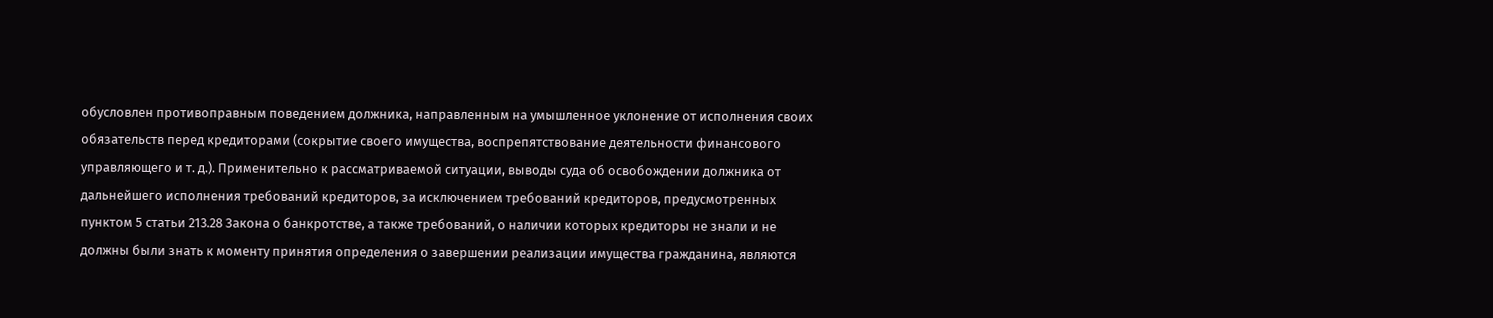обусловлен противоправным поведением должника, направленным на умышленное уклонение от исполнения своих обязательств перед кредиторами (сокрытие своего имущества, воспрепятствование деятельности финансового управляющего и т. д.). Применительно к рассматриваемой ситуации, выводы суда об освобождении должника от дальнейшего исполнения требований кредиторов, за исключением требований кредиторов, предусмотренных пунктом 5 статьи 213.28 Закона о банкротстве, а также требований, о наличии которых кредиторы не знали и не должны были знать к моменту принятия определения о завершении реализации имущества гражданина, являются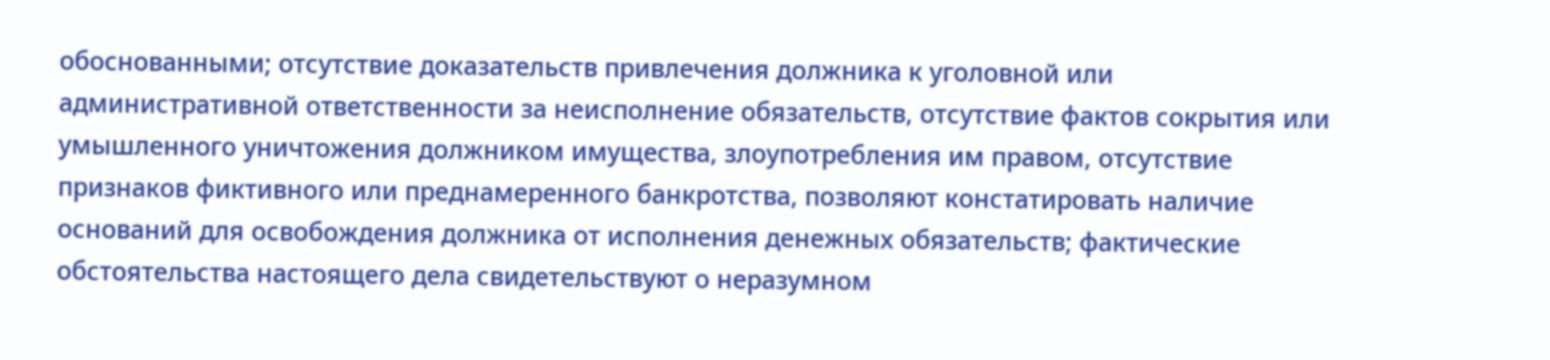обоснованными; отсутствие доказательств привлечения должника к уголовной или административной ответственности за неисполнение обязательств, отсутствие фактов сокрытия или умышленного уничтожения должником имущества, злоупотребления им правом, отсутствие признаков фиктивного или преднамеренного банкротства, позволяют констатировать наличие оснований для освобождения должника от исполнения денежных обязательств; фактические обстоятельства настоящего дела свидетельствуют о неразумном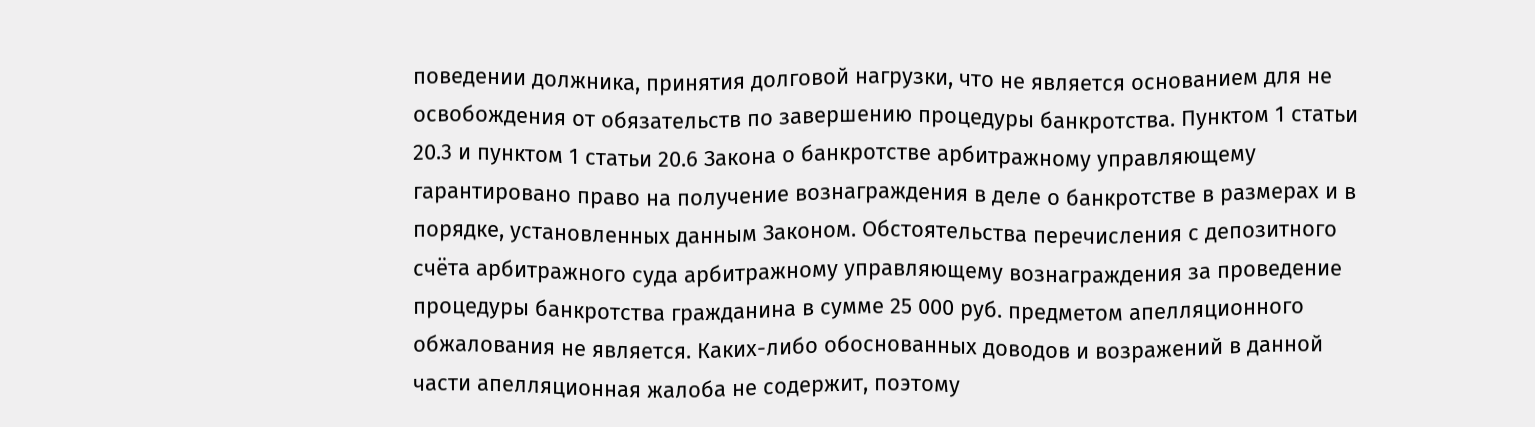поведении должника, принятия долговой нагрузки, что не является основанием для не освобождения от обязательств по завершению процедуры банкротства. Пунктом 1 статьи 20.3 и пунктом 1 статьи 20.6 Закона о банкротстве арбитражному управляющему гарантировано право на получение вознаграждения в деле о банкротстве в размерах и в порядке, установленных данным Законом. Обстоятельства перечисления с депозитного счёта арбитражного суда арбитражному управляющему вознаграждения за проведение процедуры банкротства гражданина в сумме 25 000 руб. предметом апелляционного обжалования не является. Каких-либо обоснованных доводов и возражений в данной части апелляционная жалоба не содержит, поэтому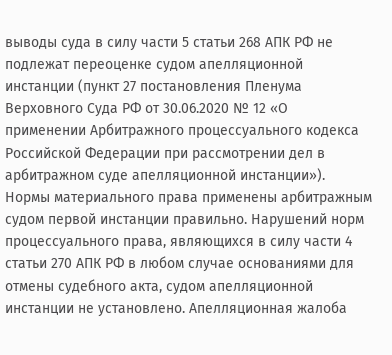выводы суда в силу части 5 статьи 268 АПК РФ не подлежат переоценке судом апелляционной инстанции (пункт 27 постановления Пленума Верховного Суда РФ от 30.06.2020 № 12 «О применении Арбитражного процессуального кодекса Российской Федерации при рассмотрении дел в арбитражном суде апелляционной инстанции»). Нормы материального права применены арбитражным судом первой инстанции правильно. Нарушений норм процессуального права, являющихся в силу части 4 статьи 270 АПК РФ в любом случае основаниями для отмены судебного акта, судом апелляционной инстанции не установлено. Апелляционная жалоба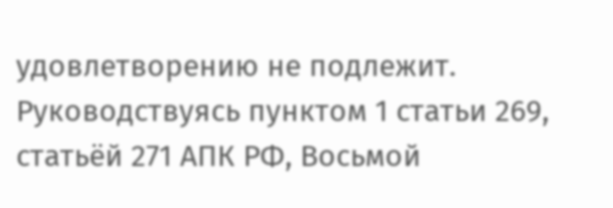удовлетворению не подлежит. Руководствуясь пунктом 1 статьи 269, статьёй 271 АПК РФ, Восьмой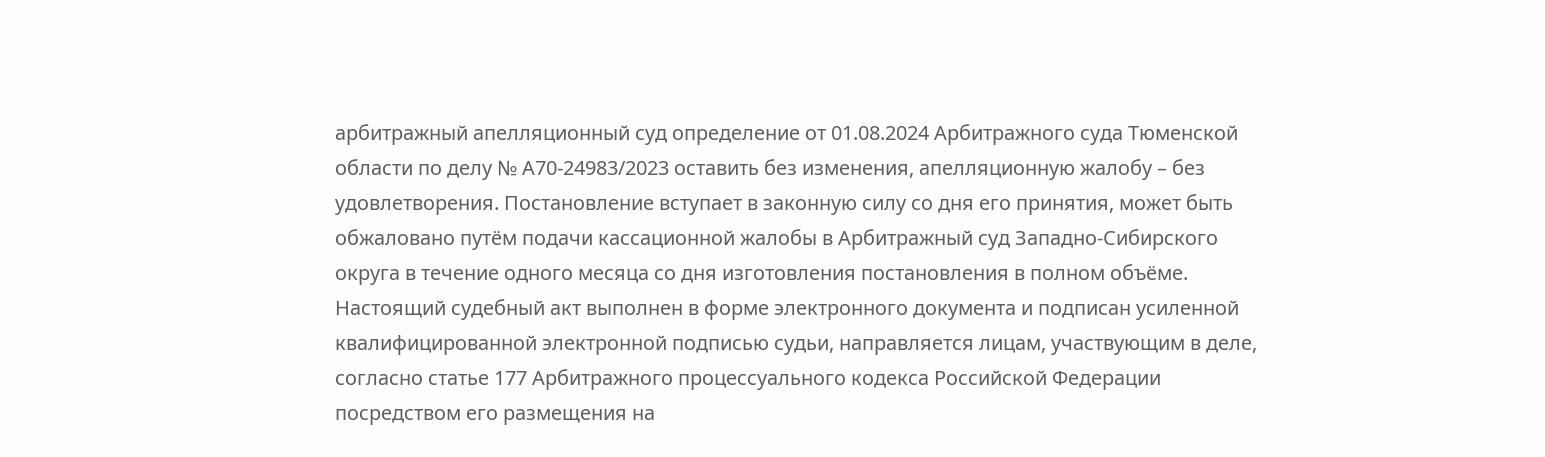арбитражный апелляционный суд определение от 01.08.2024 Арбитражного суда Тюменской области по делу № А70-24983/2023 оставить без изменения, апелляционную жалобу – без удовлетворения. Постановление вступает в законную силу со дня его принятия, может быть обжаловано путём подачи кассационной жалобы в Арбитражный суд Западно-Cибирского округа в течение одного месяца со дня изготовления постановления в полном объёме. Настоящий судебный акт выполнен в форме электронного документа и подписан усиленной квалифицированной электронной подписью судьи, направляется лицам, участвующим в деле, согласно статье 177 Арбитражного процессуального кодекса Российской Федерации посредством его размещения на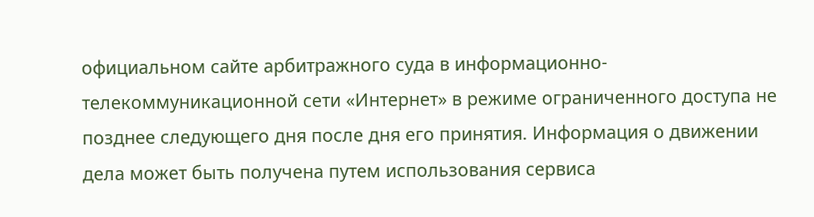официальном сайте арбитражного суда в информационно-телекоммуникационной сети «Интернет» в режиме ограниченного доступа не позднее следующего дня после дня его принятия. Информация о движении дела может быть получена путем использования сервиса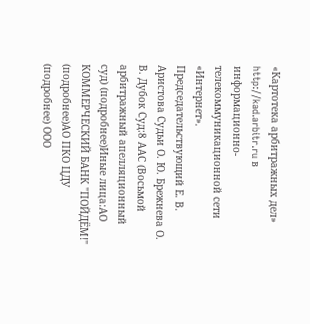«Картотека арбитражных дел» http://kad.arbitr.ru в информационно-телекоммуникационной сети «Интернет». Председательствующий Е. В. Аристова Судьи О. Ю. Брежнева О. В. Дубок Суд:8 ААС (Восьмой арбитражный апелляционный суд) (подробнее)Иные лица:АО КОММЕРЧЕСКИЙ БАНК "ПОЙДЁМ!" (подробнее)АО ПКО ЦДУ (подробнее) ООО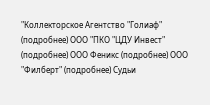"Коллекторское Агентство "Голиаф" (подробнее) ООО "ПКО "ЦДУ Инвест" (подробнее) ООО Феникс (подробнее) ООО "Филберт" (подробнее) Судьи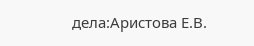дела:Аристова Е.В.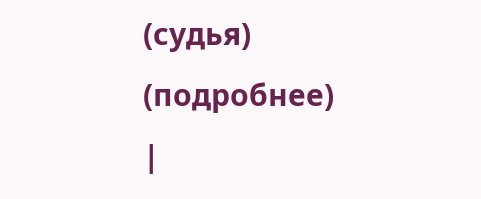(судья) (подробнее) |